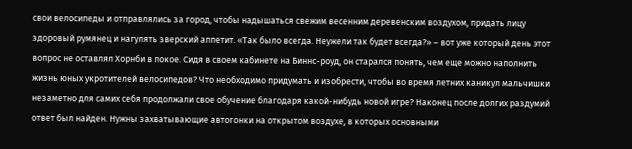свои велосипеды и отправлялись за город, чтобы надышаться свежим весенним деревенским воздухом, придать лицу здоровый румянец и нагулять зверский аппетит. «Так было всегда. Неужели так будет всегда?» – вот уже который день этот вопрос не оставлял Хорнби в покое. Сидя в своем кабинете на Биннс-роуд, он старался понять, чем еще можно наполнить жизнь юных укротителей велосипедов? Что необходимо придумать и изобрести, чтобы во время летних каникул мальчишки незаметно для самих себя продолжали свое обучение благодаря какой-нибудь новой игре? Наконец после долгих раздумий ответ был найден. Нужны захватывающие автогонки на открытом воздухе, в которых основными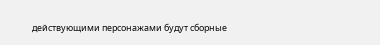действующими персонажами будут сборные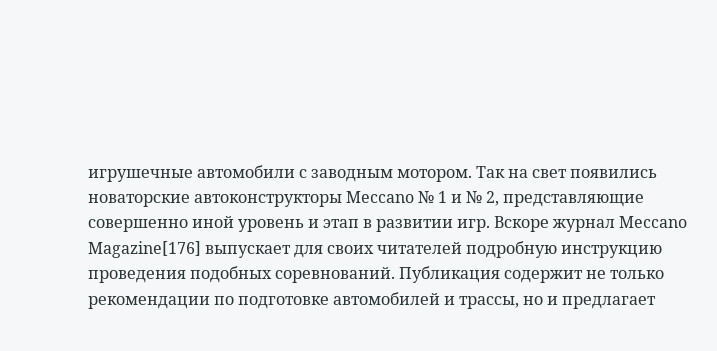игрушечные автомобили с заводным мотором. Так на свет появились новаторские автоконструкторы Meccano № 1 и № 2, представляющие совершенно иной уровень и этап в развитии игр. Вскоре журнал Meccano Magazine[176] выпускает для своих читателей подробную инструкцию проведения подобных соревнований. Публикация содержит не только рекомендации по подготовке автомобилей и трассы, но и предлагает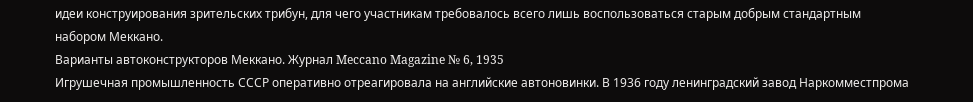идеи конструирования зрительских трибун, для чего участникам требовалось всего лишь воспользоваться старым добрым стандартным набором Меккано.
Варианты автоконструкторов Меккано. Журнал Meccano Magazine № 6, 1935
Игрушечная промышленность СССР оперативно отреагировала на английские автоновинки. В 1936 году ленинградский завод Наркомместпрома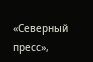«Северный пресс»,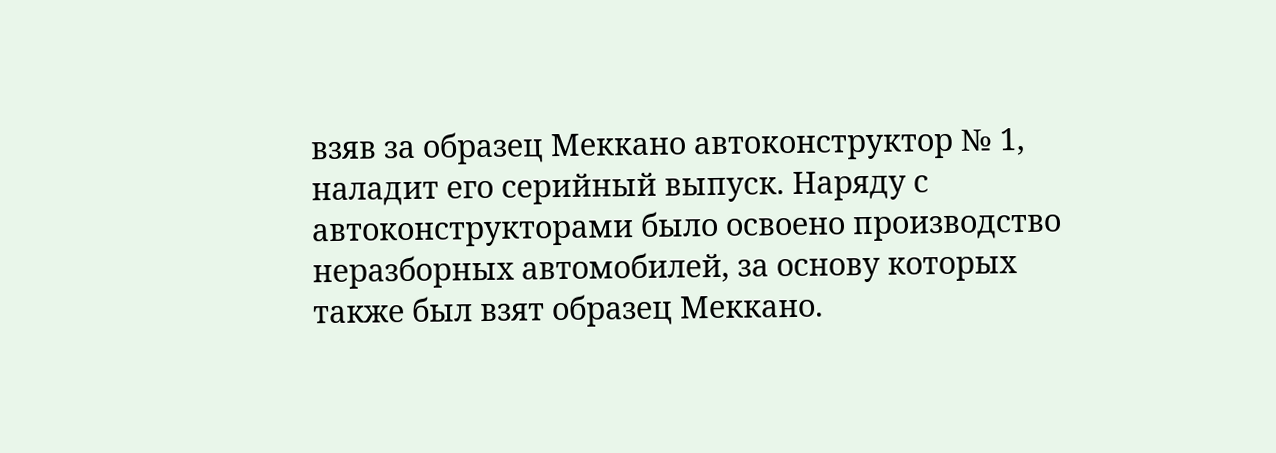взяв за образец Меккано автоконструктор № 1, наладит его серийный выпуск. Наряду с автоконструкторами было освоено производство неразборных автомобилей, за основу которых также был взят образец Меккано.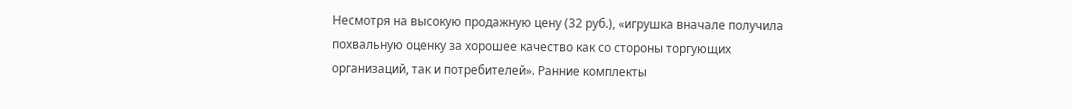Несмотря на высокую продажную цену (32 руб.), «игрушка вначале получила похвальную оценку за хорошее качество как со стороны торгующих организаций, так и потребителей». Ранние комплекты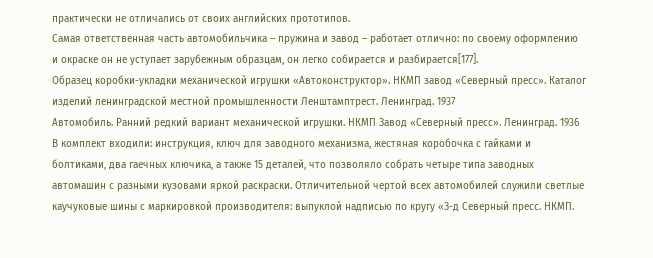практически не отличались от своих английских прототипов.
Самая ответственная часть автомобильчика – пружина и завод – работает отлично: по своему оформлению и окраске он не уступает зарубежным образцам, он легко собирается и разбирается[177].
Образец коробки-укладки механической игрушки «Автоконструктор». НКМП завод «Северный пресс». Каталог изделий ленинградской местной промышленности Ленштамптрест. Ленинград. 1937
Автомобиль. Ранний редкий вариант механической игрушки. НКМП Завод «Северный пресс». Ленинград. 1936
В комплект входили: инструкция, ключ для заводного механизма, жестяная коробочка с гайками и болтиками, два гаечных ключика, а также 15 деталей, что позволяло собрать четыре типа заводных автомашин с разными кузовами яркой раскраски. Отличительной чертой всех автомобилей служили светлые каучуковые шины с маркировкой производителя: выпуклой надписью по кругу «З-д Северный пресс. НКМП.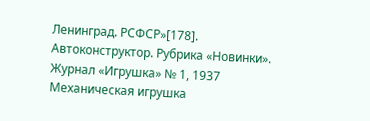Ленинград. РСФСР»[178].
Автоконструктор. Рубрика «Новинки». Журнал «Игрушка» № 1, 1937
Механическая игрушка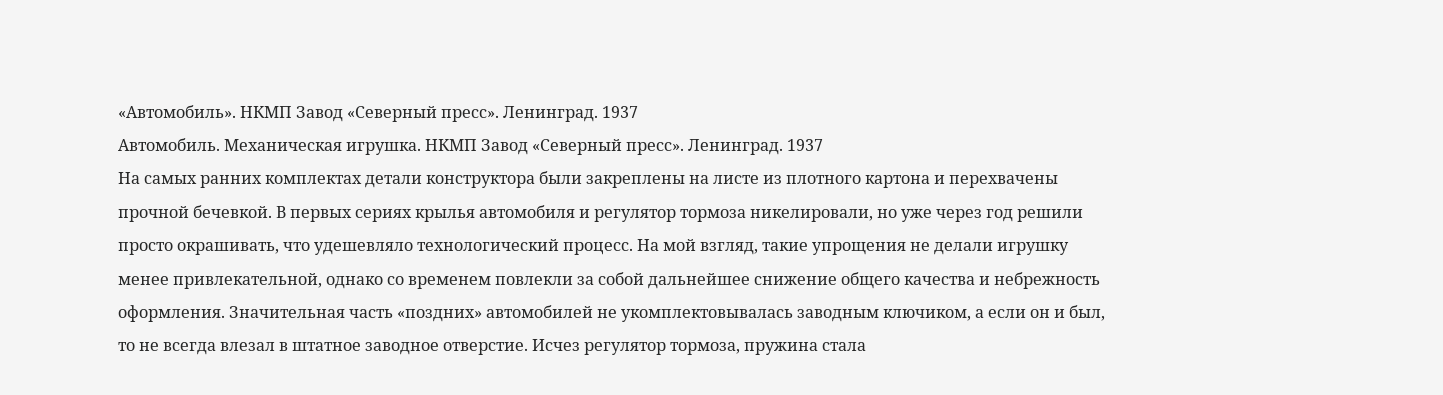«Автомобиль». НКМП Завод «Северный пресс». Ленинград. 1937
Автомобиль. Механическая игрушка. НКМП Завод «Северный пресс». Ленинград. 1937
На самых ранних комплектах детали конструктора были закреплены на листе из плотного картона и перехвачены прочной бечевкой. В первых сериях крылья автомобиля и регулятор тормоза никелировали, но уже через год решили просто окрашивать, что удешевляло технологический процесс. На мой взгляд, такие упрощения не делали игрушку менее привлекательной, однако со временем повлекли за собой дальнейшее снижение общего качества и небрежность оформления. Значительная часть «поздних» автомобилей не укомплектовывалась заводным ключиком, а если он и был, то не всегда влезал в штатное заводное отверстие. Исчез регулятор тормоза, пружина стала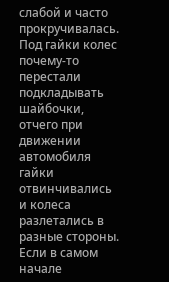слабой и часто прокручивалась. Под гайки колес почему-то перестали подкладывать шайбочки, отчего при движении автомобиля гайки отвинчивались и колеса разлетались в разные стороны. Если в самом начале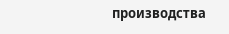производства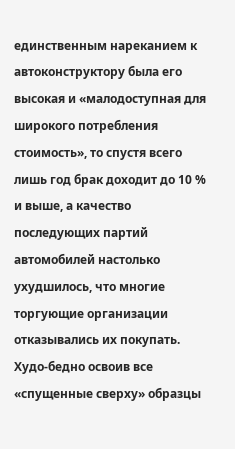единственным нареканием к автоконструктору была его высокая и «малодоступная для широкого потребления стоимость», то спустя всего лишь год брак доходит до 10 % и выше, а качество последующих партий автомобилей настолько ухудшилось, что многие торгующие организации отказывались их покупать. Худо-бедно освоив все «спущенные сверху» образцы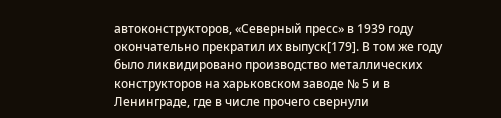автоконструкторов, «Северный пресс» в 1939 году окончательно прекратил их выпуск[179]. В том же году было ликвидировано производство металлических конструкторов на харьковском заводе № 5 и в Ленинграде, где в числе прочего свернули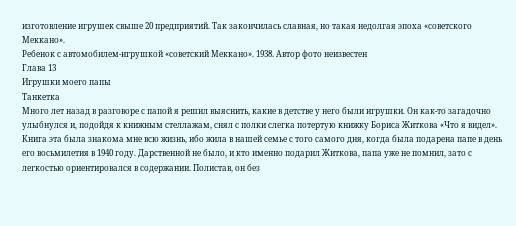изготовление игрушек свыше 20 предприятий. Так закончилась славная, но такая недолгая эпоха «советского Меккано».
Ребенок с автомобилем-игрушкой «советский Меккано». 1938. Автор фото неизвестен
Глава 13
Игрушки моего папы
Танкетка
Много лет назад в разговоре с папой я решил выяснить, какие в детстве у него были игрушки. Он как-то загадочно улыбнулся и, подойдя к книжным стеллажам, снял с полки слегка потертую книжку Бориса Житкова «Что я видел». Книга эта была знакома мне всю жизнь, ибо жила в нашей семье с того самого дня, когда была подарена папе в день его восьмилетия в 1940 году. Дарственной не было, и кто именно подарил Житкова, папа уже не помнил, зато с легкостью ориентировался в содержании. Полистав, он без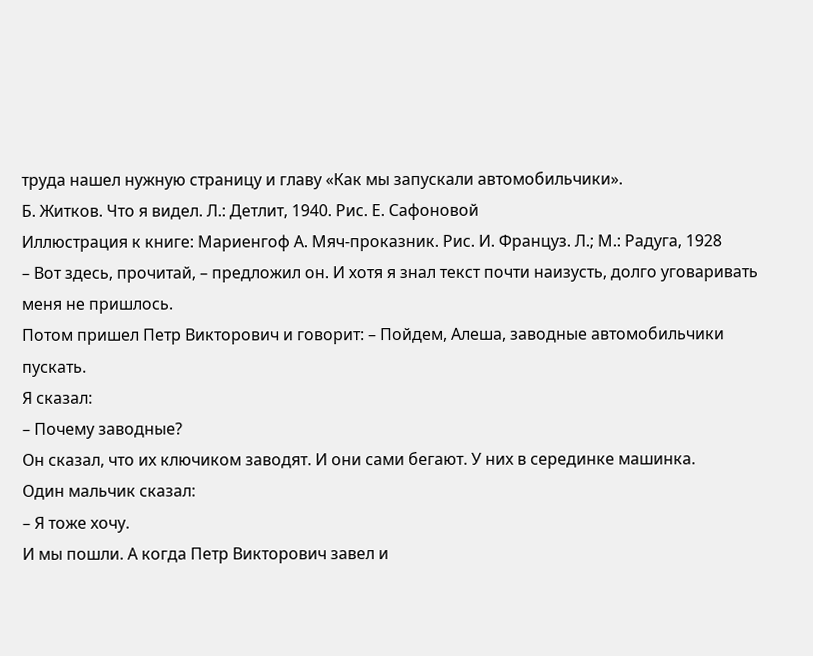труда нашел нужную страницу и главу «Как мы запускали автомобильчики».
Б. Житков. Что я видел. Л.: Детлит, 1940. Рис. Е. Сафоновой
Иллюстрация к книге: Мариенгоф А. Мяч-проказник. Рис. И. Француз. Л.; М.: Радуга, 1928
– Вот здесь, прочитай, – предложил он. И хотя я знал текст почти наизусть, долго уговаривать меня не пришлось.
Потом пришел Петр Викторович и говорит: – Пойдем, Алеша, заводные автомобильчики пускать.
Я сказал:
– Почему заводные?
Он сказал, что их ключиком заводят. И они сами бегают. У них в серединке машинка.
Один мальчик сказал:
– Я тоже хочу.
И мы пошли. А когда Петр Викторович завел и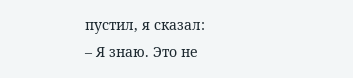пустил, я сказал:
– Я знаю. Это не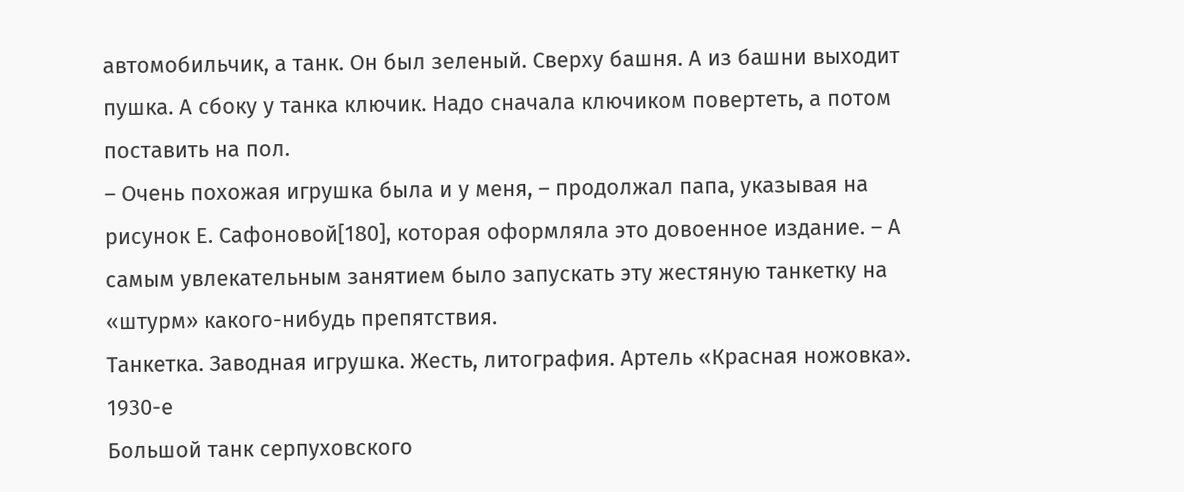автомобильчик, а танк. Он был зеленый. Сверху башня. А из башни выходит пушка. А сбоку у танка ключик. Надо сначала ключиком повертеть, а потом поставить на пол.
– Очень похожая игрушка была и у меня, – продолжал папа, указывая на рисунок Е. Сафоновой[180], которая оформляла это довоенное издание. – А самым увлекательным занятием было запускать эту жестяную танкетку на «штурм» какого-нибудь препятствия.
Танкетка. Заводная игрушка. Жесть, литография. Артель «Красная ножовка». 1930-е
Большой танк серпуховского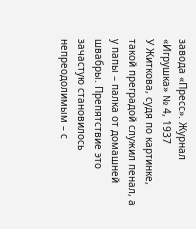завода «Пресс». Журнал «Игрушка» № 4, 1937
У Житкова, судя по картинке, такой преградой служил пенал, а у папы – палка от домашней швабры. Препятствие это зачастую становилось непреодолимым – с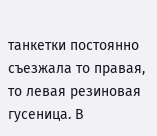танкетки постоянно съезжала то правая, то левая резиновая гусеница. В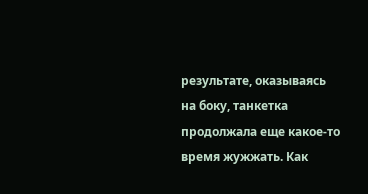результате, оказываясь на боку, танкетка продолжала еще какое-то время жужжать. Как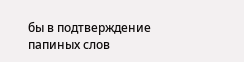бы в подтверждение папиных слов